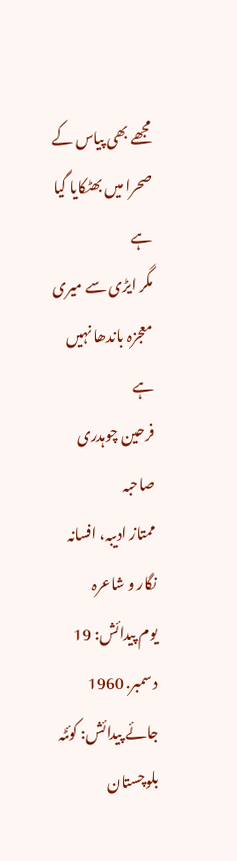مجھے بھی پیاس کے صحرا میں بھٹکایا گیا ہے
مگر ایڑی سے میری معجزہ باندھا نہیں ہے
فرحین چوہدری صاحبہ
ممتاز ادیبہ، افسانہ نگار و شاعرہ
یوم پیدائش: 19 دسمبر. 1960
جائے پیدائش: کوئٹہ بلوچستان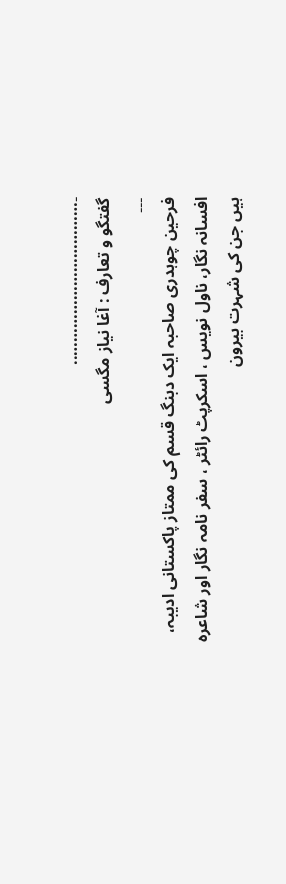۔……………………………..
گفتگو و تعارف : آغا نیاز مگسی
۔۔۔
فرحین چوہدری صاحبہ ایک دبنگ قسم کی ممتاز پاکستانی ادیبہ، افسانہ نگار، ناول نویس ، اسکرپٹ رائٹر ، سفر نامہ نگار اور شاعرہ ہیں جن کی شہرت بیرون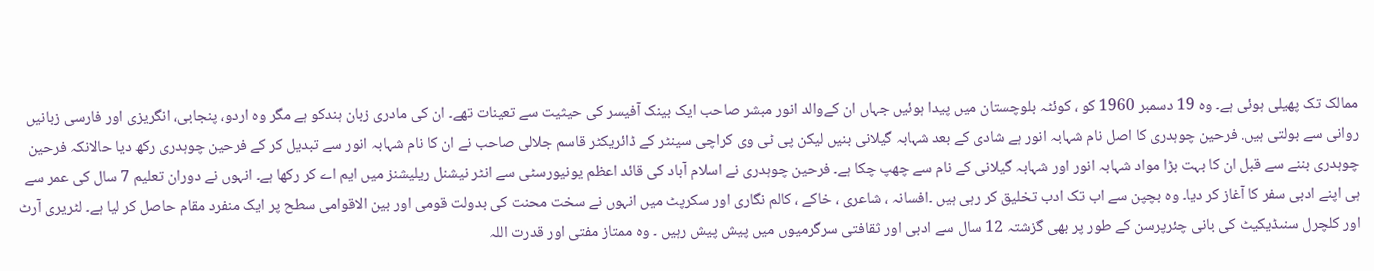ممالک تک پھیلی ہوئی ہے۔ وہ 19 دسمبر 1960 کو ، کوئٹہ بلوچستان میں پیدا ہوئیں جہاں ان کےوالد انور مبشر صاحب ایک بینک آفیسر کی حیثیت سے تعینات تھے۔ ان کی مادری زبان ہندکو ہے مگر وہ اردو، پنجابی، انگریزی اور فارسی زبانیں روانی سے بولتی ہیں. فرحین چوہدری کا اصل نام شہابہ انور ہے شادی کے بعد شہابہ گیلانی بنیں لیکن پی ٹی وی کراچی سینٹر کے ڈائریکٹر قاسم جلالی صاحب نے ان کا نام شہابہ انور سے تبدیل کر کے فرحین چوہدری رکھ دیا حالانکہ فرحین چوہدری بننے سے قبل ان کا بہت بڑا مواد شہابہ انور اور شہابہ گیلانی کے نام سے چھپ چکا ہے۔ فرحین چوہدری نے اسلام آباد کی قائد اعظم یونیورسٹی سے انٹر نیشنل ریلیشنز میں ایم اے کر رکھا ہے۔ انہوں نے دوران تعلیم 7 سال کی عمر سے ہی اپنے ادبی سفر کا آغاز کر دیا۔ وہ بچپن سے اب تک ادب تخلیق کر رہی ہیں ۔افسانہ ، شاعری ، خاکے ، کالم نگاری اور سکرپٹ میں انہوں نے سخت محنت کی بدولت قومی اور بین الاقوامی سطح پر ایک منفرد مقام حاصل کر لیا ہے۔ لٹریری آرٹ اور کلچرل سنںڈیکیٹ کی بانی چئرپرسن کے طور پر بھی گزشتہ 12 سال سے ادبی اور ثقافتی سرگرمیوں میں پیش پیش رہیں ۔ وہ ممتاز مفتی اور قدرت اللہ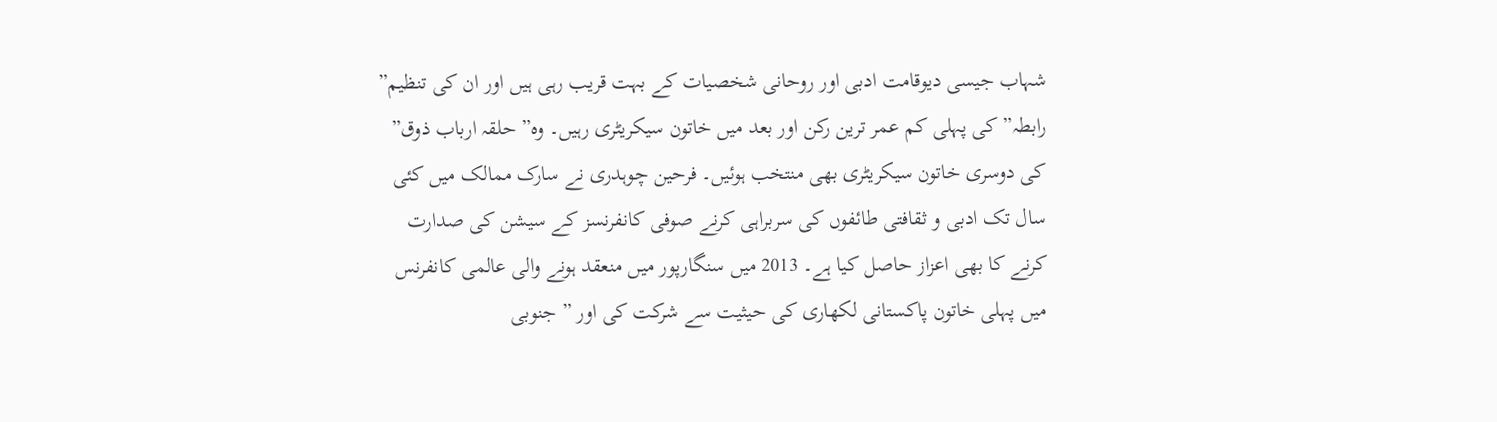شہاب جیسی دیوقامت ادبی اور روحانی شخصیات کے بہت قریب رہی ہیں اور ان کی تنظیم” رابطہ” کی پہلی کم عمر ترین رکن اور بعد میں خاتون سیکریٹری رہیں۔ وہ” حلقہ ارباب ذوق” کی دوسری خاتون سیکریٹری بھی منتخب ہوئیں۔ فرحین چوہدری نے سارک ممالک میں کئی سال تک ادبی و ثقافتی طائفوں کی سربراہی کرنے صوفی کانفرنسز کے سیشن کی صدارت کرنے کا بھی اعزاز حاصل کیا ہے۔ 2013 میں سنگارپور میں منعقد ہونے والی عالمی کانفرنس میں پہلی خاتون پاکستانی لکھاری کی حیثیت سے شرکت کی اور ” جنوبی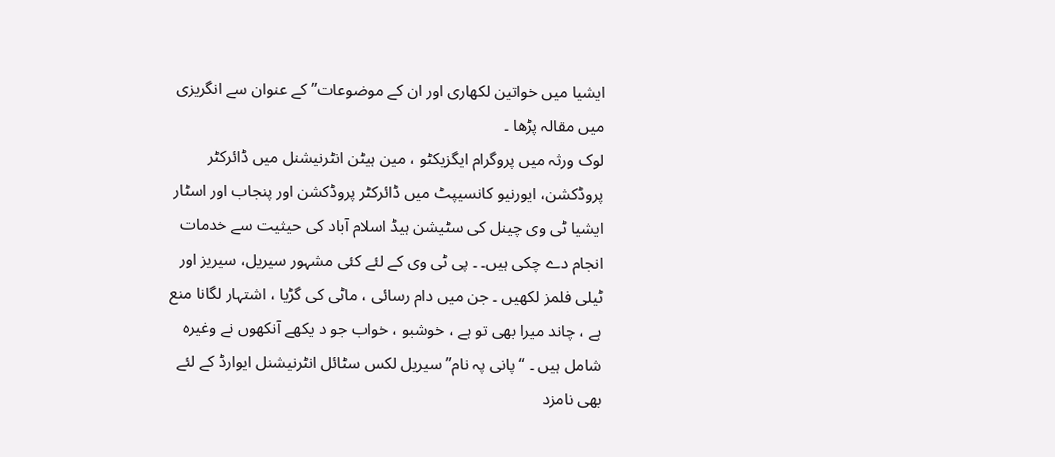ایشیا میں خواتین لکھاری اور ان کے موضوعات” کے عنوان سے انگریزی میں مقالہ پڑھا ۔
لوک ورثہ میں پروگرام ایگزیکٹو ، مین ہیٹن انٹرنیشنل میں ڈائرکٹر پروڈکشن، ایورنیو کانسیپٹ میں ڈائرکٹر پروڈکشن اور پنجاب اور اسٹار ایشیا ٹی وی چینل کی سٹیشن ہیڈ اسلام آباد کی حیثیت سے خدمات انجام دے چکی ہیں۔ ۔ پی ٹی وی کے لئے کئی مشہور سیریل، سیریز اور ٹیلی فلمز لکھیں ۔ جن میں دام رسائی ، ماٹی کی گڑیا ، اشتہار لگانا منع ہے ، چاند میرا بھی تو ہے ، خوشبو ، خواب جو د یکھے آنکھوں نے وغیرہ شامل ہیں ۔ “پانی پہ نام” سیریل لکس سٹائل انٹرنیشنل ایوارڈ کے لئے بھی نامزد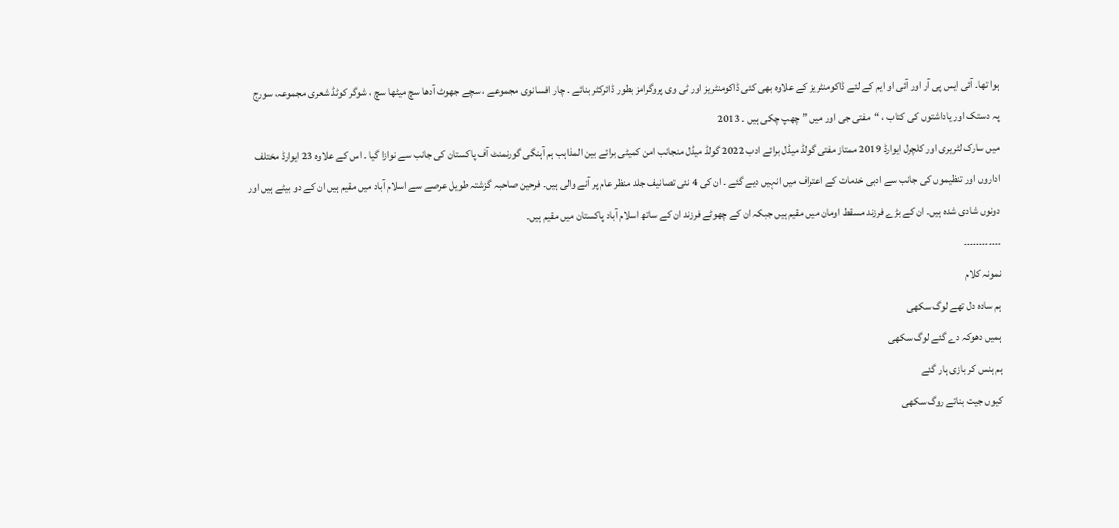ہوا تھا۔ آئی ایس پی آر اور آئی او ایم کے لئے ڈاکومنٹریز کے علاوہ بھی کئی ڈاکومنٹریز اور ٹی وی پروگرامز بطور ڈائرکٹر بنائے ۔ چار افسانوی مجموعے ، سچے جھوٹ آدھا سچ میٹھا سچ ، شوگر کوٹڈ شعری مجموعہ، سورج پہ دستک اور یاداشتوں کی کتاب ، “مفتی جی اور میں ” چھپ چکی ہیں ۔ 2013
میں سارک لٹریری اور کلچرل ایوارڈ 2019 ممتاز مفتی گولڈ میڈل برائے ادب 2022 گولڈ میڈل منجانب امن کمیٹی برائے بین المذاہب ہم آہنگی گورنمنٹ آف پاکستان کی جانب سے نوازا گیا ۔ اس کے علاوہ 23 ایوارڈ مختلف اداروں اور تنظیموں کی جانب سے ادبی خدمات کے اعتراف میں انہیں دیے گئے ۔ ان کی 4 نئی تصانیف جلد منظر عام پر آنے والی ہیں۔ فرحین صاحبہ گزشتہ طویل عرصے سے اسلام آباد میں مقیم ہیں ان کے دو بیٹے ہیں اور دونوں شادی شدہ ہیں۔ ان کے بڑے فرزند مسقط اومان میں مقیم ہیں جبکہ ان کے چھوٹے فرزند ان کے ساتھ اسلام آباد پاکستان میں مقیم ہیں۔
۔۔۔۔۔۔۔۔۔۔۔۔
نمونہ کلام
ہم سادہ دل تھے لوگ سکھی
ہمیں دھوکہ دے گئے لوگ سکھی
ہم ہنس کر بازی ہار گئے
کیوں جیت بناتے روگ سکھی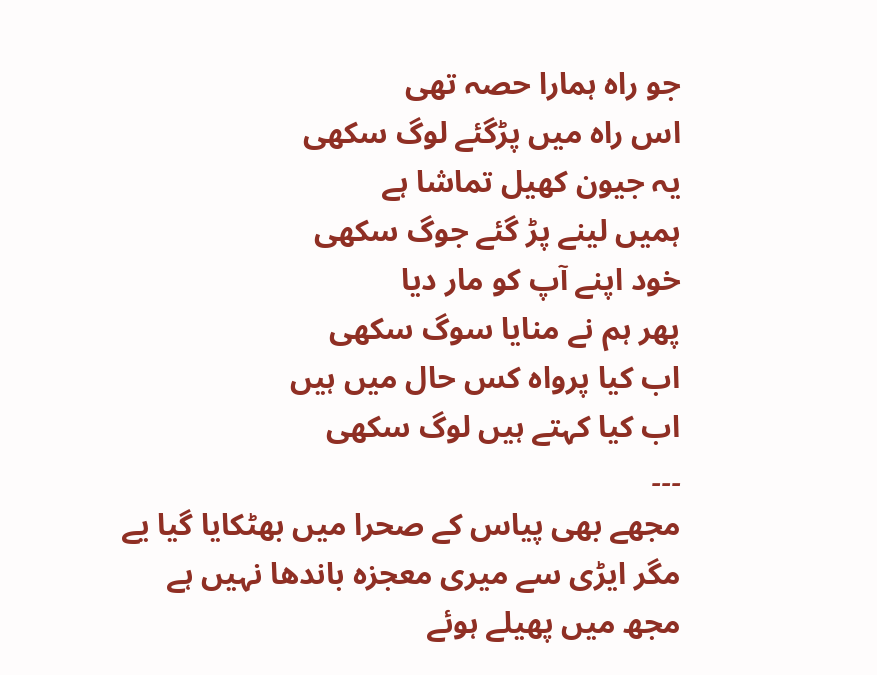جو راہ ہمارا حصہ تھی
اس راہ میں پڑگئے لوگ سکھی
یہ جیون کھیل تماشا ہے
ہمیں لینے پڑ گئے جوگ سکھی
خود اپنے آپ کو مار دیا
پھر ہم نے منایا سوگ سکھی
اب کیا پرواہ کس حال میں ہیں
اب کیا کہتے ہیں لوگ سکھی
۔۔۔
مجھے بھی پیاس کے صحرا میں بھٹکایا گیا یے
مگر ایڑی سے میری معجزہ باندھا نہیں ہے
مجھ میں پھیلے ہوئے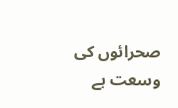صحرائوں کی وسعت ہے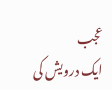عجب
ایک درویش کی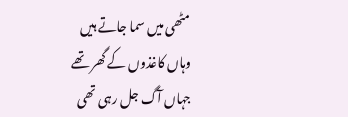مٹھی میں سما جاتے ہیں
وہاں کاغذوں کے گھر تھے
جہاں آگ جل رہی تھی